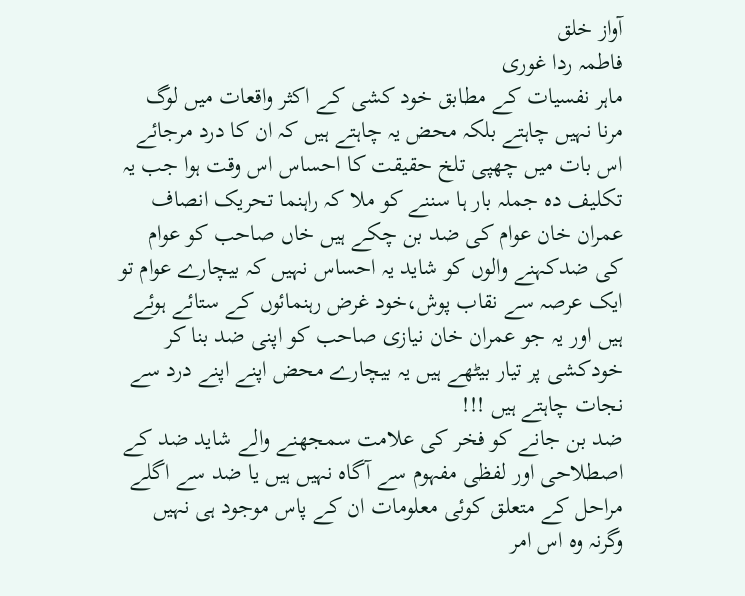آواز خلق
فاطمہ ردا غوری
ماہر نفسیات کے مطابق خود کشی کے اکثر واقعات میں لوگ مرنا نہیں چاہتے بلکہ محض یہ چاہتے ہیں کہ ان کا درد مرجائے اس بات میں چھپی تلخ حقیقت کا احساس اس وقت ہوا جب یہ تکلیف دہ جملہ بار ہا سننے کو ملا کہ راہنما تحریک انصاف عمران خان عوام کی ضد بن چکے ہیں خاں صاحب کو عوام کی ضدکہنے والوں کو شاید یہ احساس نہیں کہ بیچارے عوام تو ایک عرصہ سے نقاب پوش،خود غرض رہنمائوں کے ستائے ہوئے ہیں اور یہ جو عمران خان نیازی صاحب کو اپنی ضد بنا کر خودکشی پر تیار بیٹھے ہیں یہ بیچارے محض اپنے اپنے درد سے نجات چاہتے ہیں !!!
ضد بن جانے کو فخر کی علامت سمجھنے والے شاید ضد کے اصطلاحی اور لفظی مفہوم سے آگاہ نہیں ہیں یا ضد سے اگلے مراحل کے متعلق کوئی معلومات ان کے پاس موجود ہی نہیں وگرنہ وہ اس امر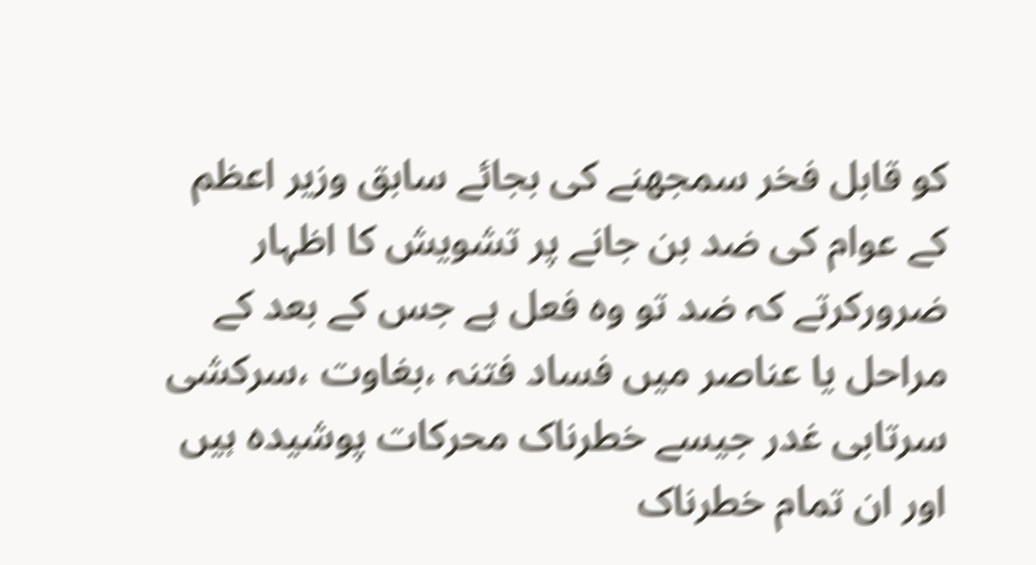کو قابل فخر سمجھنے کی بجائے سابق وزیر اعظم کے عوام کی ضد بن جانے پر تشویش کا اظہار ضرورکرتے کہ ضد تو وہ فعل ہے جس کے بعد کے مراحل یا عناصر میں فساد فتنہ ،بغاوت ،سرکشی سرتابی غدر جیسے خطرناک محرکات پوشیدہ ہیں اور ان تمام خطرناک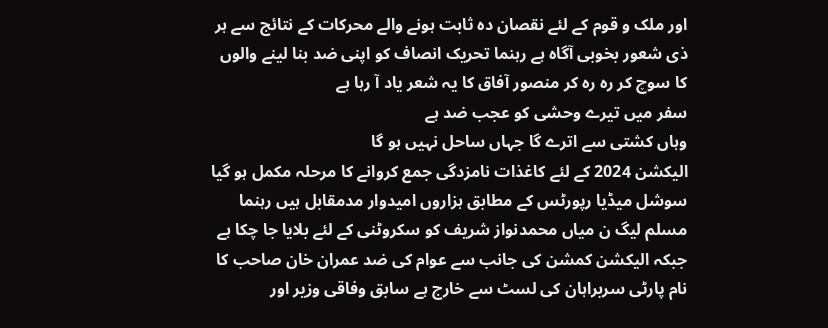اور ملک و قوم کے لئے نقصان دہ ثابت ہونے والے محرکات کے نتائج سے ہر ذی شعور بخوبی آگاہ ہے رہنما تحریک انصاف کو اپنی ضد بنا لینے والوں کا سوچ کر رہ رہ کر منصور آفاق کا یہ شعر یاد آ رہا ہے
سفر میں تیرے وحشی کو عجب ضد ہے
وہاں کشتی سے اترے گا جہاں ساحل نہیں ہو گا
الیکشن 2024 کے لئے کاغذات نامزدگی جمع کروانے کا مرحلہ مکمل ہو گیا سوشل میڈیا رپورٹس کے مطابق ہزاروں امیدوار مدمقابل ہیں رہنما مسلم لیگ ن میاں محمدنواز شریف کو سکروٹنی کے لئے بلایا جا چکا ہے جبکہ الیکشن کمشن کی جانب سے عوام کی ضد عمران خان صاحب کا نام پارٹی سربراہان کی لسٹ سے خارج ہے سابق وفاقی وزیر اور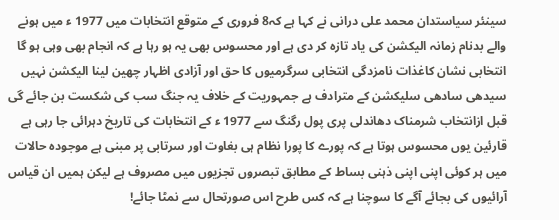سینئر سیاستدان محمد علی درانی نے کہا ہے کہ8 فروری کے متوقع انتخابات میں 1977 ء میں ہونے والے بدنام زمانہ الیکشن کی یاد تازہ کر دی ہے اور محسوس بھی یہ ہو رہا ہے کہ انجام بھی وہی ہو گا انتخابی نشان کاغذات نامزدگی انتخابی سرگرمیوں کا حق اور آزادی اظہار چھین لینا الیکشن نہیں سیدھی سادھی سلیکشن کے مترادف ہے جمہوریت کے خلاف یہ جنگ سب کی شکست بن جائے گی قبل ازانتخاب شرمناک دھاندلی پری پول رگنگ سے 1977 ء کے انتخابات کی تاریخ دہرائی جا رہی ہے
قارئین یوں محسوس ہوتا ہے کہ پورے کا پورا نظام ہی بغاوت اور سرتابی پر مبنی ہے موجودہ حالات میں ہر کوئی اپنی اپنی ذہنی بساط کے مطابق تبصروں تجزیوں میں مصروف ہے لیکن ہمیں ان قیاس آرائیوں کی بجائے آگے کا سوچنا ہے کہ کس طرح اس صورتحال سے نمٹا جائے!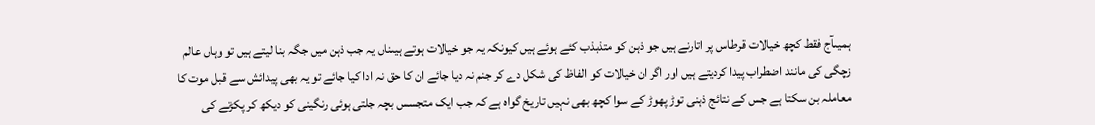ہمیںآج فقط کچھ خیالات قرطاس پر اتارنے ہیں جو ذہن کو متذبذب کئے ہوئے ہیں کیونکہ یہ جو خیالات ہوتے ہیںناں یہ جب ذہن میں جگہ بنا لیتے ہیں تو وہاں عالم زچگی کی مانند اضطراب پیدا کردیتے ہیں اور اگر ان خیالات کو الفاظ کی شکل دے کر جنم نہ دیا جائے ان کا حق نہ ادا کیا جائے تو یہ بھی پیدائش سے قبل موت کا معاملہ بن سکتا ہے جس کے نتائج ذہنی توڑ پھوڑ کے سوا کچھ بھی نہیں تاریخ گواہ ہے کہ جب ایک متجسس بچہ جلتی ہوئی رنگینی کو دیکھ کر پکڑنے کی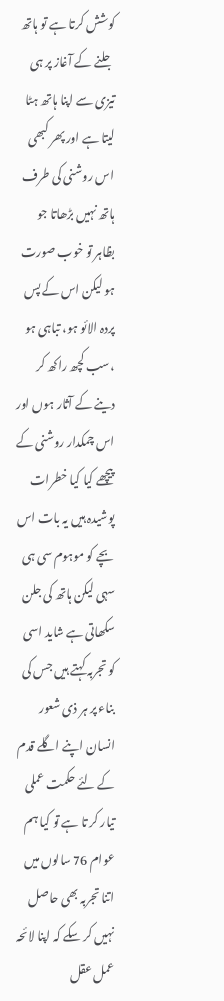کوشش کرتا ہے تو ہاتھ جلنے کے آغاز پر ہی تیزی سے اپنا ہاتھ ہٹا لیتا ہے اور پھر کبھی اس روشنی کی طرف ہاتھ نہیں بڑھاتا جو بظاہر تو خوب صورت ہو لیکن اس کے پس پردہ الائو ہو، تباہی ہو ،سب کچھ راکھ کر دینے کے آثار ہوں اور اس چمکدار روشنی کے پیچھے کیا کیا خطرات پوشیدہ ہیں یہ بات اس بچے کو موہوم سی ہی سہی لیکن ہاتھ کی جلن سکھاتی ہے شاید اسی کو تجربہ کہتے ہیں جس کی بناء پر ہر ذی شعور انسان اپنے اگلے قدم کے لئے حکمت عملی تیار کر تا ہے تو کیا ہم عوام 76 سالوں میں اتنا تجربہ بھی حاصل نہیں کر سکے کہ اپنا لائحہ عمل عقل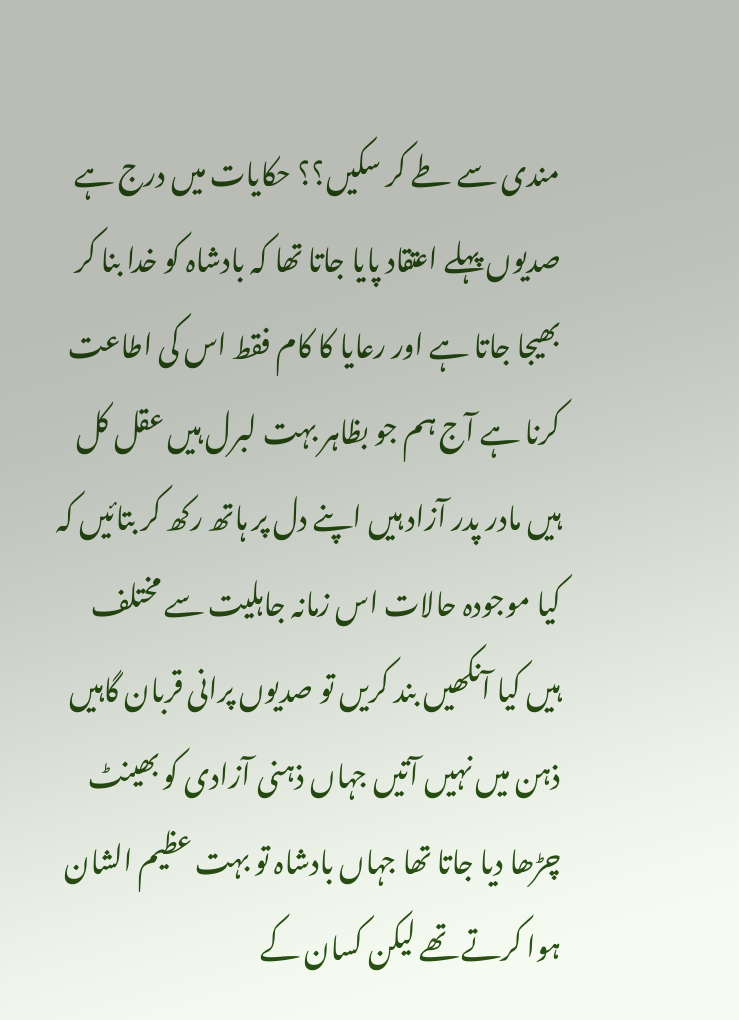مندی سے طے کر سکیں؟؟ حکایات میں درج ہے صدیوں پہلے اعتقاد پایا جاتا تھا کہ بادشاہ کو خدا بنا کر بھیجا جاتا ہے اور رعایا کا کام فقط اس کی اطاعت کرنا ہے آج ہم جو بظاہر بہت لبرل ہیں عقل کل ہیں مادر پدر آزاد ہیں اپنے دل پر ہاتھ رکھ کر بتائیں کہ کیا موجودہ حالات اس زمانہ جاہلیت سے مختلف ہیں کیا آنکھیں بند کریں تو صدیوں پرانی قربان گاہیں ذہن میں نہیں آتیں جہاں ذہنی آزادی کو بھینٹ چڑھا دیا جاتا تھا جہاں بادشاہ تو بہت عظیم الشان ہوا کرتے تھے لیکن کسان کے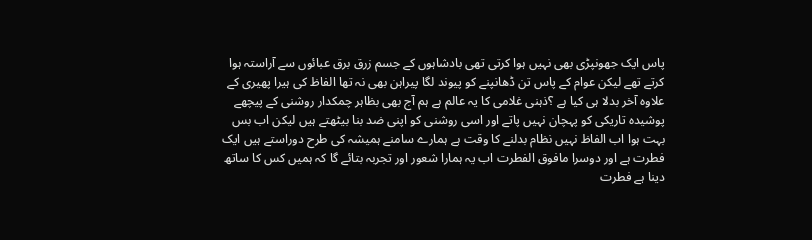پاس ایک جھونپڑی بھی نہیں ہوا کرتی تھی بادشاہوں کے جسم زرق برق عبائوں سے آراستہ ہوا کرتے تھے لیکن عوام کے پاس تن ڈھانپنے کو پیوند لگا پیراہن بھی نہ تھا الفاظ کی ہیرا پھیری کے علاوہ آخر بدلا ہی کیا ہے ؟ذہنی غلامی کا یہ عالم ہے ہم آج بھی بظاہر چمکدار روشنی کے پیچھے پوشیدہ تاریکی کو پہچان نہیں پاتے اور اسی روشنی کو اپنی ضد بنا بیٹھتے ہیں لیکن اب بس بہت ہوا اب الفاظ نہیں نظام بدلنے کا وقت ہے ہمارے سامنے ہمیشہ کی طرح دوراستے ہیں ایک فطرت ہے اور دوسرا مافوق الفطرت اب یہ ہمارا شعور اور تجربہ بتائے گا کہ ہمیں کس کا ساتھ دینا ہے فطرت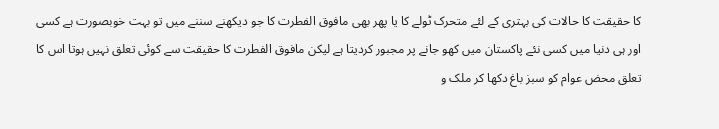کا حقیقت کا حالات کی بہتری کے لئے متحرک ٹولے کا یا پھر بھی مافوق الفطرت کا جو دیکھنے سننے میں تو بہت خوبصورت ہے کسی اور ہی دنیا میں کسی نئے پاکستان میں کھو جانے پر مجبور کردیتا ہے لیکن مافوق الفطرت کا حقیقت سے کوئی تعلق نہیں ہوتا اس کا تعلق محض عوام کو سبز باغ دکھا کر ملک و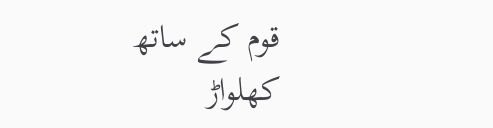قوم کے ساتھ کھلواڑ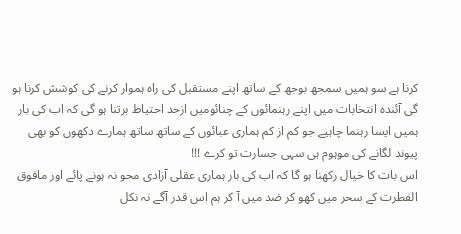کرنا ہے سو ہمیں سمجھ بوجھ کے ساتھ اپنے مستقبل کی راہ ہموار کرنے کی کوشش کرنا ہو گی آئندہ انتخابات میں اپنے رہنمائوں کے چنائومیں ازحد احتیاط برتنا ہو گی کہ اب کی بار ہمیں ایسا رہنما چاہیے جو کم از کم ہماری عبائوں کے ساتھ ساتھ ہمارے دکھوں کو بھی پیوند لگانے کی موہوم ہی سہی جسارت تو کرے !!!
اس بات کا خیال رکھنا ہو گا کہ اب کی بار ہماری عقلی آزادی محو نہ ہونے پائے اور مافوق الفطرت کے سحر میں کھو کر ضد میں آ کر ہم اس قدر آگے نہ نکل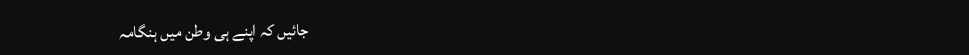جائیں کہ اپنے ہی وطن میں ہنگامہ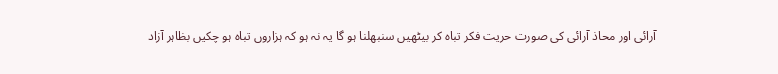آرائی اور محاذ آرائی کی صورت حریت فکر تباہ کر بیٹھیں سنبھلنا ہو گا یہ نہ ہو کہ ہزاروں تباہ ہو چکیں بظاہر آزاد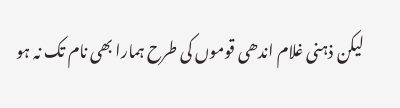لیکن ذہنی غلام اندھی قوموں کی طرح ہمارا بھی نام تک نہ ہو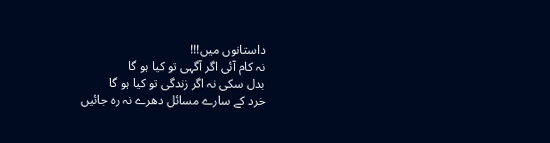داستانوں میں!!!
نہ کام آئی اگر آگہی تو کیا ہو گا
بدل سکی نہ اگر زندگی تو کیا ہو گا
خرد کے سارے مسائل دھرے نہ رہ جائیں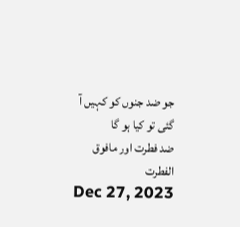جو ضد جنوں کو کہیں آ گئی تو کیا ہو گا
ضد فطرت اور مافوق الفطرت
Dec 27, 2023